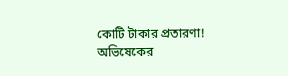কোটি টাকার প্রতারণা! অভিষেকের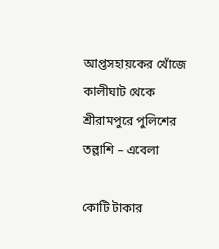আপ্তসহায়কের খোঁজে কালীঘাট থেকে শ্রীরামপুরে পুলিশের তল্লাশি – এবেলা

কোটি টাকার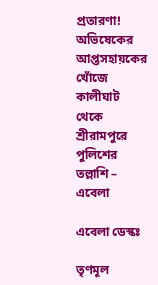প্রতারণা! অভিষেকের আপ্তসহায়কের খোঁজে কালীঘাট থেকে শ্রীরামপুরে পুলিশের তল্লাশি – এবেলা

এবেলা ডেস্কঃ

তৃণমূল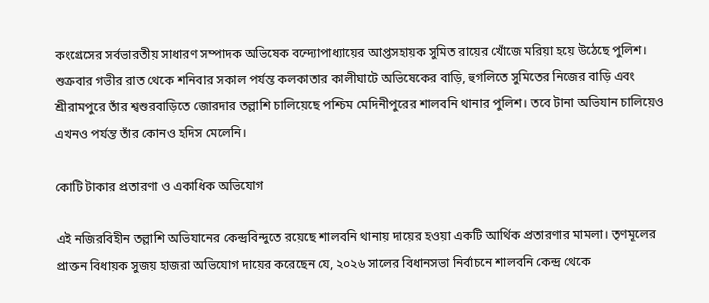কংগ্রেসের সর্বভারতীয় সাধারণ সম্পাদক অভিষেক বন্দ্যোপাধ্যায়ের আপ্তসহায়ক সুমিত রায়ের খোঁজে মরিয়া হয়ে উঠেছে পুলিশ। শুক্রবার গভীর রাত থেকে শনিবার সকাল পর্যন্ত কলকাতার কালীঘাটে অভিষেকের বাড়ি, হুগলিতে সুমিতের নিজের বাড়ি এবং শ্রীরামপুরে তাঁর শ্বশুরবাড়িতে জোরদার তল্লাশি চালিয়েছে পশ্চিম মেদিনীপুরের শালবনি থানার পুলিশ। তবে টানা অভিযান চালিয়েও এখনও পর্যন্ত তাঁর কোনও হদিস মেলেনি।

কোটি টাকার প্রতারণা ও একাধিক অভিযোগ

এই নজিরবিহীন তল্লাশি অভিযানের কেন্দ্রবিন্দুতে রয়েছে শালবনি থানায় দায়ের হওয়া একটি আর্থিক প্রতারণার মামলা। তৃণমূলের প্রাক্তন বিধায়ক সুজয় হাজরা অভিযোগ দায়ের করেছেন যে, ২০২৬ সালের বিধানসভা নির্বাচনে শালবনি কেন্দ্র থেকে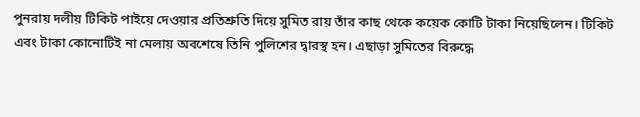পুনরায় দলীয় টিকিট পাইয়ে দেওয়ার প্রতিশ্রুতি দিয়ে সুমিত রায় তাঁর কাছ থেকে কয়েক কোটি টাকা নিয়েছিলেন। টিকিট এবং টাকা কোনোটিই না মেলায় অবশেষে তিনি পুলিশের দ্বারস্থ হন। এছাড়া সুমিতের বিরুদ্ধে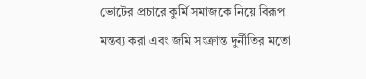ভোটের প্রচারে কুর্মি সমাজকে নিয়ে বিরূপ মন্তব্য করা এবং জমি সংক্রান্ত দুর্নীতির মতো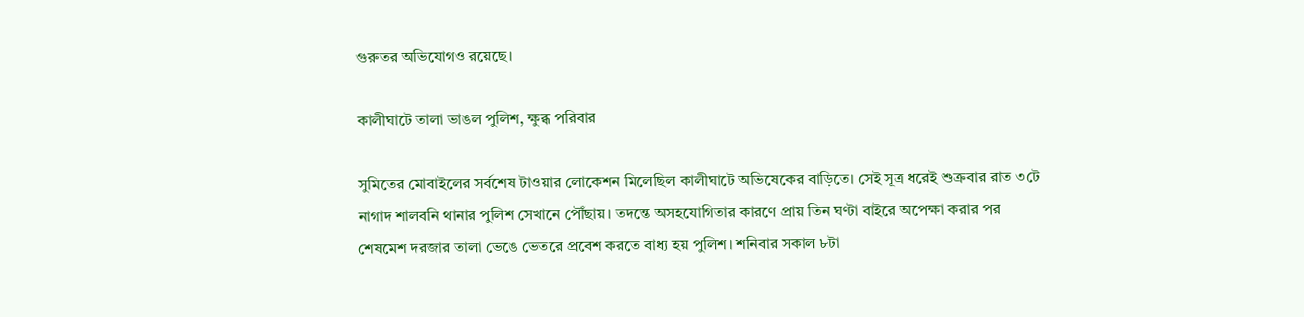গুরুতর অভিযোগও রয়েছে।

কালীঘাটে তালা ভাঙল পুলিশ, ক্ষুব্ধ পরিবার

সুমিতের মোবাইলের সর্বশেষ টাওয়ার লোকেশন মিলেছিল কালীঘাটে অভিষেকের বাড়িতে। সেই সূত্র ধরেই শুক্রবার রাত ৩টে নাগাদ শালবনি থানার পুলিশ সেখানে পৌঁছায়। তদন্তে অসহযোগিতার কারণে প্রায় তিন ঘণ্টা বাইরে অপেক্ষা করার পর শেষমেশ দরজার তালা ভেঙে ভেতরে প্রবেশ করতে বাধ্য হয় পুলিশ। শনিবার সকাল ৮টা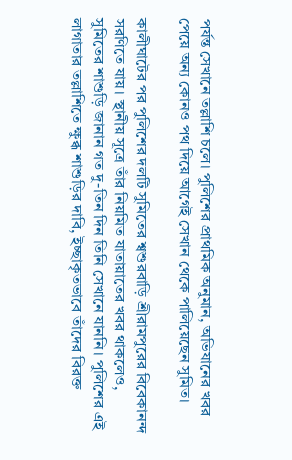পর্যন্ত সেখানে তল্লাশি চলে। পুলিশের প্রাথমিক অনুমান, অভিযানের খবর পেয়ে অন্য কোনও পথ দিয়ে আগেই সেখান থেকে পালিয়েছেন সুমিত।

কালীঘাটের পর পুলিশের দলটি সুমিতের শ্বশুরবাড়ি শ্রীরামপুরের বিবেকানন্দ সরণিতে যায়। স্থানীয় সূত্রে তাঁর নিয়মিত যাতায়াতের খবর থাকলেও, সুমিতের শাশুড়ি জানান গত দু-তিন দিন তিনি সেখানে যাননি। পুলিশের এই লাগাতার তল্লাশিতে ক্ষুব্ধ শাশুড়ির দাবি, ইচ্ছাকৃতভাবে তাঁদের বিরক্ত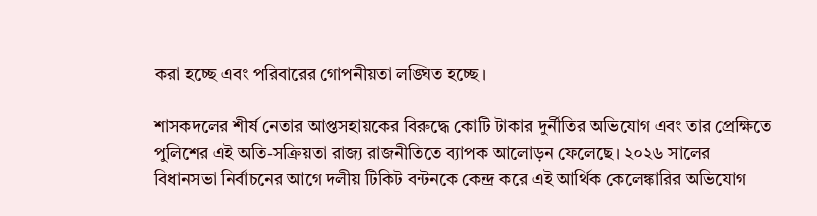করা হচ্ছে এবং পরিবারের গোপনীয়তা লঙ্ঘিত হচ্ছে।

শাসকদলের শীর্ষ নেতার আপ্তসহায়কের বিরুদ্ধে কোটি টাকার দুর্নীতির অভিযোগ এবং তার প্রেক্ষিতে পুলিশের এই অতি-সক্রিয়তা রাজ্য রাজনীতিতে ব্যাপক আলোড়ন ফেলেছে। ২০২৬ সালের বিধানসভা নির্বাচনের আগে দলীয় টিকিট বন্টনকে কেন্দ্র করে এই আর্থিক কেলেঙ্কারির অভিযোগ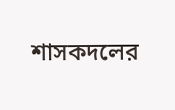শাসকদলের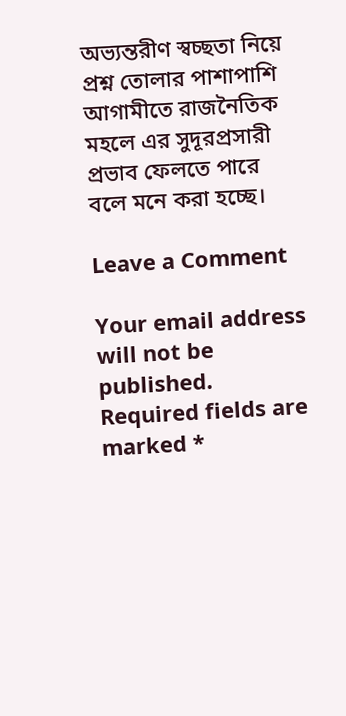অভ্যন্তরীণ স্বচ্ছতা নিয়ে প্রশ্ন তোলার পাশাপাশি আগামীতে রাজনৈতিক মহলে এর সুদূরপ্রসারী প্রভাব ফেলতে পারে বলে মনে করা হচ্ছে।

Leave a Comment

Your email address will not be published. Required fields are marked *